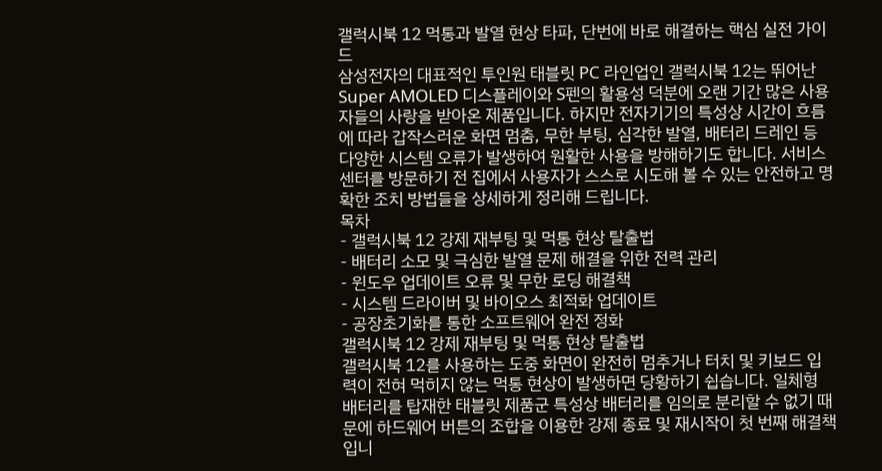갤럭시북 12 먹통과 발열 현상 타파, 단번에 바로 해결하는 핵심 실전 가이드
삼성전자의 대표적인 투인원 태블릿 PC 라인업인 갤럭시북 12는 뛰어난 Super AMOLED 디스플레이와 S펜의 활용성 덕분에 오랜 기간 많은 사용자들의 사랑을 받아온 제품입니다. 하지만 전자기기의 특성상 시간이 흐름에 따라 갑작스러운 화면 멈춤, 무한 부팅, 심각한 발열, 배터리 드레인 등 다양한 시스템 오류가 발생하여 원활한 사용을 방해하기도 합니다. 서비스 센터를 방문하기 전 집에서 사용자가 스스로 시도해 볼 수 있는 안전하고 명확한 조치 방법들을 상세하게 정리해 드립니다.
목차
- 갤럭시북 12 강제 재부팅 및 먹통 현상 탈출법
- 배터리 소모 및 극심한 발열 문제 해결을 위한 전력 관리
- 윈도우 업데이트 오류 및 무한 로딩 해결책
- 시스템 드라이버 및 바이오스 최적화 업데이트
- 공장초기화를 통한 소프트웨어 완전 정화
갤럭시북 12 강제 재부팅 및 먹통 현상 탈출법
갤럭시북 12를 사용하는 도중 화면이 완전히 멈추거나 터치 및 키보드 입력이 전혀 먹히지 않는 먹통 현상이 발생하면 당황하기 쉽습니다. 일체형 배터리를 탑재한 태블릿 제품군 특성상 배터리를 임의로 분리할 수 없기 때문에 하드웨어 버튼의 조합을 이용한 강제 종료 및 재시작이 첫 번째 해결책입니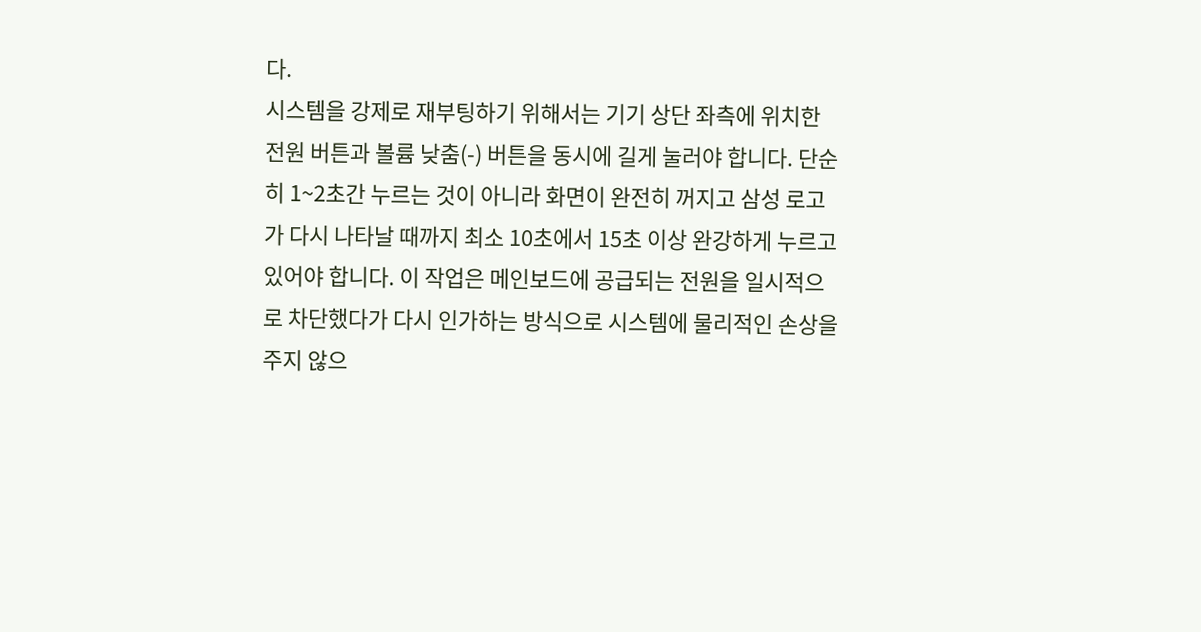다.
시스템을 강제로 재부팅하기 위해서는 기기 상단 좌측에 위치한 전원 버튼과 볼륨 낮춤(-) 버튼을 동시에 길게 눌러야 합니다. 단순히 1~2초간 누르는 것이 아니라 화면이 완전히 꺼지고 삼성 로고가 다시 나타날 때까지 최소 10초에서 15초 이상 완강하게 누르고 있어야 합니다. 이 작업은 메인보드에 공급되는 전원을 일시적으로 차단했다가 다시 인가하는 방식으로 시스템에 물리적인 손상을 주지 않으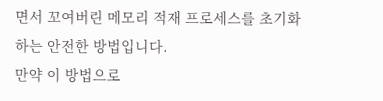면서 꼬여버린 메모리 적재 프로세스를 초기화하는 안전한 방법입니다.
만약 이 방법으로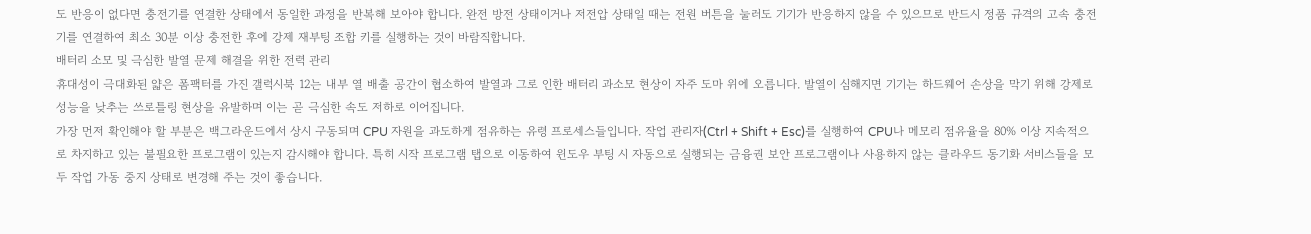도 반응이 없다면 충전기를 연결한 상태에서 동일한 과정을 반복해 보아야 합니다. 완전 방전 상태이거나 저전압 상태일 때는 전원 버튼을 눌러도 기기가 반응하지 않을 수 있으므로 반드시 정품 규격의 고속 충전기를 연결하여 최소 30분 이상 충전한 후에 강제 재부팅 조합 키를 실행하는 것이 바람직합니다.
배터리 소모 및 극심한 발열 문제 해결을 위한 전력 관리
휴대성이 극대화된 얇은 폼팩터를 가진 갤럭시북 12는 내부 열 배출 공간이 협소하여 발열과 그로 인한 배터리 과소모 현상이 자주 도마 위에 오릅니다. 발열이 심해지면 기기는 하드웨어 손상을 막기 위해 강제로 성능을 낮추는 쓰로틀링 현상을 유발하며 이는 곧 극심한 속도 저하로 이어집니다.
가장 먼저 확인해야 할 부분은 백그라운드에서 상시 구동되며 CPU 자원을 과도하게 점유하는 유령 프로세스들입니다. 작업 관리자(Ctrl + Shift + Esc)를 실행하여 CPU나 메모리 점유율을 80% 이상 지속적으로 차지하고 있는 불필요한 프로그램이 있는지 감시해야 합니다. 특히 시작 프로그램 탭으로 이동하여 윈도우 부팅 시 자동으로 실행되는 금융권 보안 프로그램이나 사용하지 않는 클라우드 동기화 서비스들을 모두 작업 가동 중지 상태로 변경해 주는 것이 좋습니다.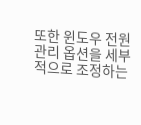또한 윈도우 전원 관리 옵션을 세부적으로 조정하는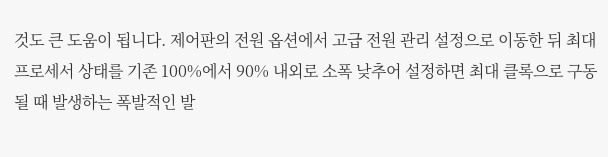것도 큰 도움이 됩니다. 제어판의 전원 옵션에서 고급 전원 관리 설정으로 이동한 뒤 최대 프로세서 상태를 기존 100%에서 90% 내외로 소폭 낮추어 설정하면 최대 클록으로 구동될 때 발생하는 폭발적인 발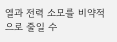열과 전력 소모를 비약적으로 줄일 수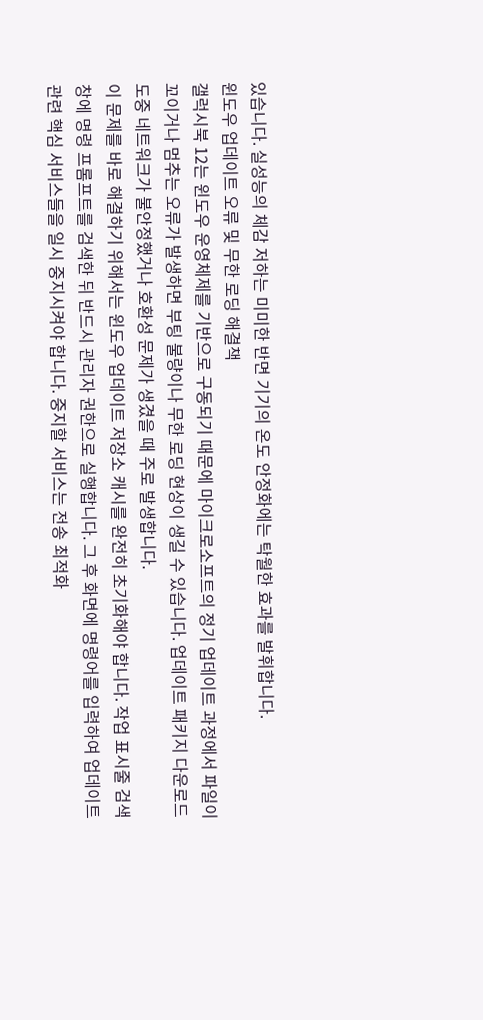있습니다. 실성능의 체감 저하는 미미한 반면 기기의 온도 안정화에는 탁월한 효과를 발휘합니다.
윈도우 업데이트 오류 및 무한 로딩 해결책
갤럭시북 12는 윈도우 운영체제를 기반으로 구동되기 때문에 마이크로소프트의 정기 업데이트 과정에서 파일이 꼬이거나 멈추는 오류가 발생하면 부팅 불량이나 무한 로딩 현상이 생길 수 있습니다. 업데이트 패키지 다운로드 도중 네트워크가 불안정했거나 호환성 문제가 생겼을 때 주로 발생합니다.
이 문제를 바로 해결하기 위해서는 윈도우 업데이트 저장소 캐시를 완전히 초기화해야 합니다. 작업 표시줄 검색창에 명령 프롬프트를 검색한 뒤 반드시 관리자 권한으로 실행합니다. 그 후 화면에 명령어를 입력하여 업데이트 관련 핵심 서비스들을 일시 중지시켜야 합니다. 중지할 서비스는 전송 최적화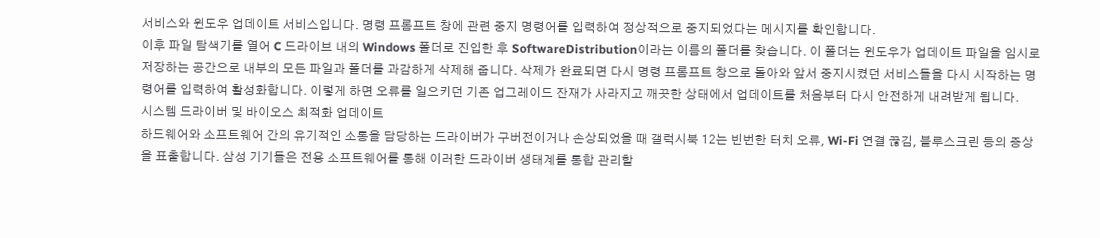서비스와 윈도우 업데이트 서비스입니다. 명령 프롬프트 창에 관련 중지 명령어를 입력하여 정상적으로 중지되었다는 메시지를 확인합니다.
이후 파일 탐색기를 열어 C 드라이브 내의 Windows 폴더로 진입한 후 SoftwareDistribution이라는 이름의 폴더를 찾습니다. 이 폴더는 윈도우가 업데이트 파일을 임시로 저장하는 공간으로 내부의 모든 파일과 폴더를 과감하게 삭제해 줍니다. 삭제가 완료되면 다시 명령 프롬프트 창으로 돌아와 앞서 중지시켰던 서비스들을 다시 시작하는 명령어를 입력하여 활성화합니다. 이렇게 하면 오류를 일으키던 기존 업그레이드 잔재가 사라지고 깨끗한 상태에서 업데이트를 처음부터 다시 안전하게 내려받게 됩니다.
시스템 드라이버 및 바이오스 최적화 업데이트
하드웨어와 소프트웨어 간의 유기적인 소통을 담당하는 드라이버가 구버전이거나 손상되었을 때 갤럭시북 12는 빈번한 터치 오류, Wi-Fi 연결 끊김, 블루스크린 등의 증상을 표출합니다. 삼성 기기들은 전용 소프트웨어를 통해 이러한 드라이버 생태계를 통합 관리할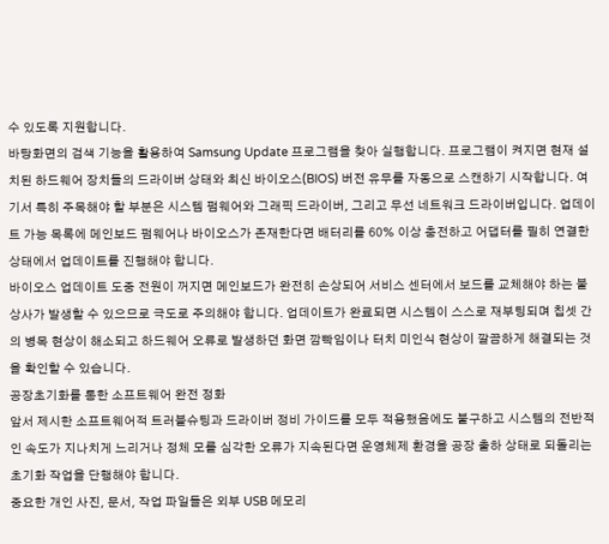수 있도록 지원합니다.
바탕화면의 검색 기능을 활용하여 Samsung Update 프로그램을 찾아 실행합니다. 프로그램이 켜지면 현재 설치된 하드웨어 장치들의 드라이버 상태와 최신 바이오스(BIOS) 버전 유무를 자동으로 스캔하기 시작합니다. 여기서 특히 주목해야 할 부분은 시스템 펌웨어와 그래픽 드라이버, 그리고 무선 네트워크 드라이버입니다. 업데이트 가능 목록에 메인보드 펌웨어나 바이오스가 존재한다면 배터리를 60% 이상 충전하고 어댑터를 필히 연결한 상태에서 업데이트를 진행해야 합니다.
바이오스 업데이트 도중 전원이 꺼지면 메인보드가 완전히 손상되어 서비스 센터에서 보드를 교체해야 하는 불상사가 발생할 수 있으므로 극도로 주의해야 합니다. 업데이트가 완료되면 시스템이 스스로 재부팅되며 칩셋 간의 병목 현상이 해소되고 하드웨어 오류로 발생하던 화면 깜빡임이나 터치 미인식 현상이 깔끔하게 해결되는 것을 확인할 수 있습니다.
공장초기화를 통한 소프트웨어 완전 정화
앞서 제시한 소프트웨어적 트러블슈팅과 드라이버 정비 가이드를 모두 적용했음에도 불구하고 시스템의 전반적인 속도가 지나치게 느리거나 정체 모를 심각한 오류가 지속된다면 운영체제 환경을 공장 출하 상태로 되돌리는 초기화 작업을 단행해야 합니다.
중요한 개인 사진, 문서, 작업 파일들은 외부 USB 메모리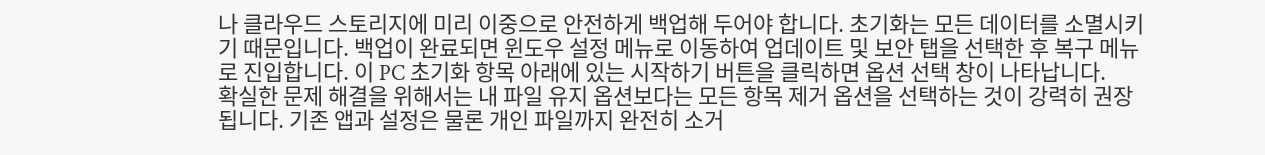나 클라우드 스토리지에 미리 이중으로 안전하게 백업해 두어야 합니다. 초기화는 모든 데이터를 소멸시키기 때문입니다. 백업이 완료되면 윈도우 설정 메뉴로 이동하여 업데이트 및 보안 탭을 선택한 후 복구 메뉴로 진입합니다. 이 PC 초기화 항목 아래에 있는 시작하기 버튼을 클릭하면 옵션 선택 창이 나타납니다.
확실한 문제 해결을 위해서는 내 파일 유지 옵션보다는 모든 항목 제거 옵션을 선택하는 것이 강력히 권장됩니다. 기존 앱과 설정은 물론 개인 파일까지 완전히 소거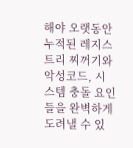해야 오랫동안 누적된 레지스트리 찌꺼기와 악성코드, 시스템 충돌 요인들을 완벽하게 도려낼 수 있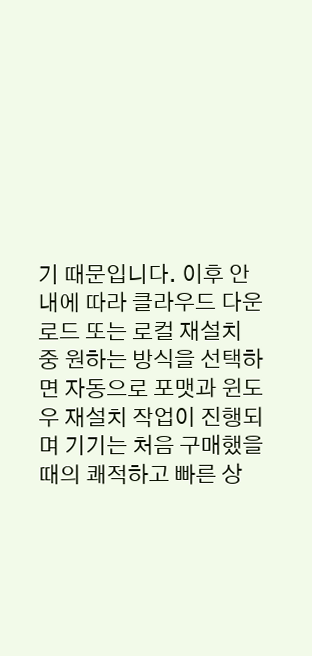기 때문입니다. 이후 안내에 따라 클라우드 다운로드 또는 로컬 재설치 중 원하는 방식을 선택하면 자동으로 포맷과 윈도우 재설치 작업이 진행되며 기기는 처음 구매했을 때의 쾌적하고 빠른 상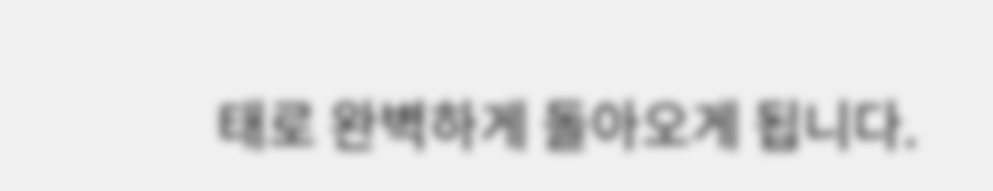태로 완벽하게 돌아오게 됩니다.